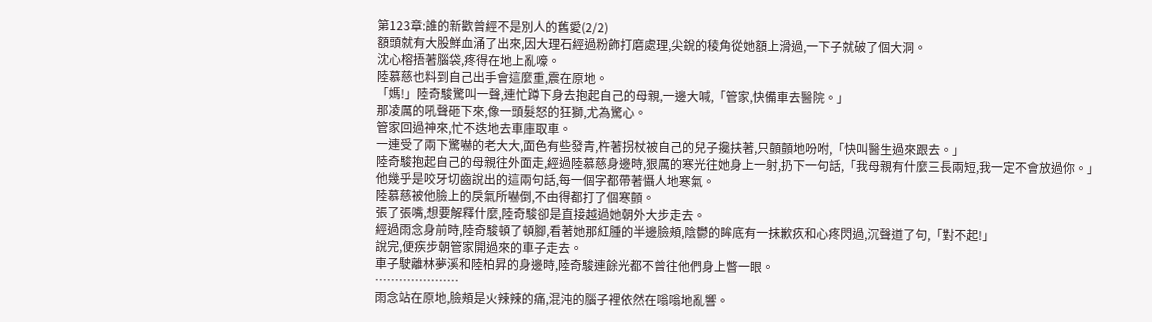第123章:誰的新歡曾經不是別人的舊愛(2/2)
額頭就有大股鮮血涌了出來,因大理石經過粉飾打磨處理,尖銳的稜角從她額上滑過,一下子就破了個大洞。
沈心榕捂著腦袋,疼得在地上亂嚎。
陸慕慈也料到自己出手會這麼重,震在原地。
「媽!」陸奇駿驚叫一聲,連忙蹲下身去抱起自己的母親,一邊大喊,「管家,快備車去醫院。」
那凌厲的吼聲砸下來,像一頭髮怒的狂獅,尤為驚心。
管家回過神來,忙不迭地去車庫取車。
一連受了兩下驚嚇的老大大,面色有些發青,杵著拐杖被自己的兒子攙扶著,只顫顫地吩咐,「快叫醫生過來跟去。」
陸奇駿抱起自己的母親往外面走,經過陸慕慈身邊時,狠厲的寒光往她身上一射,扔下一句話,「我母親有什麼三長兩短,我一定不會放過你。」
他幾乎是咬牙切齒說出的這兩句話,每一個字都帶著懾人地寒氣。
陸慕慈被他臉上的戾氣所嚇倒,不由得都打了個寒顫。
張了張嘴,想要解釋什麼,陸奇駿卻是直接越過她朝外大步走去。
經過雨念身前時,陸奇駿頓了頓腳,看著她那紅腫的半邊臉頰,陰鬱的眸底有一抹歉疚和心疼閃過,沉聲道了句,「對不起!」
說完,便疾步朝管家開過來的車子走去。
車子駛離林夢溪和陸柏昇的身邊時,陸奇駿連餘光都不曾往他們身上瞥一眼。
…………………
雨念站在原地,臉頰是火辣辣的痛,混沌的腦子裡依然在嗡嗡地亂響。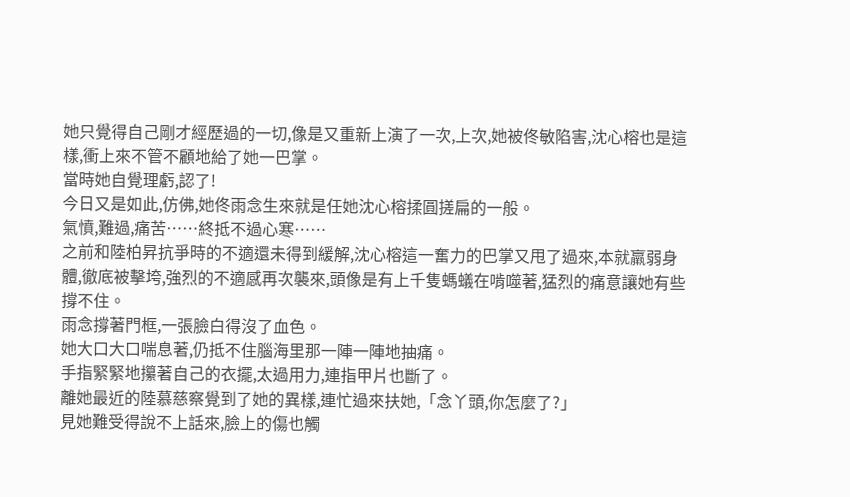她只覺得自己剛才經歷過的一切,像是又重新上演了一次,上次,她被佟敏陷害,沈心榕也是這樣,衝上來不管不顧地給了她一巴掌。
當時她自覺理虧,認了!
今日又是如此,仿佛,她佟雨念生來就是任她沈心榕揉圓搓扁的一般。
氣憤,難過,痛苦……終抵不過心寒……
之前和陸柏昇抗爭時的不適還未得到緩解,沈心榕這一奮力的巴掌又甩了過來,本就羸弱身體,徹底被擊垮,強烈的不適感再次襲來,頭像是有上千隻螞蟻在啃噬著,猛烈的痛意讓她有些撐不住。
雨念撐著門框,一張臉白得沒了血色。
她大口大口喘息著,仍抵不住腦海里那一陣一陣地抽痛。
手指緊緊地攥著自己的衣擺,太過用力,連指甲片也斷了。
離她最近的陸慕慈察覺到了她的異樣,連忙過來扶她,「念丫頭,你怎麼了?」
見她難受得說不上話來,臉上的傷也觸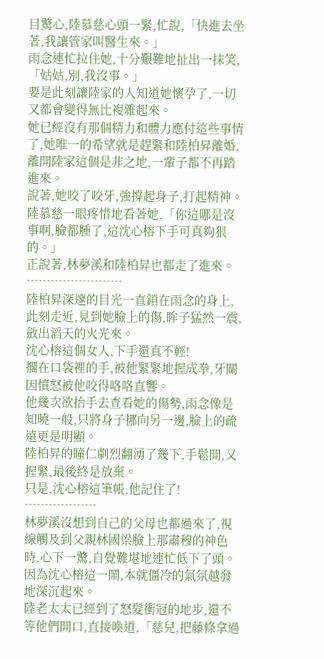目驚心,陸慕慈心頭一緊,忙說,「快進去坐著,我讓管家叫醫生來。」
雨念連忙拉住她,十分艱難地扯出一抹笑,「姑姑,別,我沒事。」
要是此刻讓陸家的人知道她懷孕了,一切又都會變得無比複雜起來。
她已經沒有那個精力和體力應付這些事情了,她唯一的希望就是趕緊和陸柏昇離婚,離開陸家這個是非之地,一輩子都不再踏進來。
說著,她咬了咬牙,強撐起身子,打起精神。
陸慕慈一眼疼惜地看著她,「你這哪是沒事啊,臉都腫了,這沈心榕下手可真夠狠的。」
正說著,林夢溪和陸柏昇也都走了進來。
……………………
陸柏昇深邃的目光一直鎖在雨念的身上,此刻走近,見到她臉上的傷,眸子猛然一震,斂出滔天的火光來。
沈心榕這個女人,下手還真不輕!
擱在口袋裡的手,被他緊緊地握成拳,牙關因憤怒被他咬得咯咯直響。
他幾次欲抬手去查看她的傷勢,雨念像是知曉一般,只將身子挪向另一邊,臉上的疏遠更是明顯。
陸柏昇的瞳仁劇烈翻湧了幾下,手鬆開,又握緊,最後終是放棄。
只是,沈心榕這筆帳,他記住了!
………………
林夢溪沒想到自己的父母也都過來了,視線觸及到父親林國梁臉上那肅穆的神色時,心下一驚,自覺難堪地連忙低下了頭。
因為沈心榕這一鬧,本就僵冷的氣氛越發地深沉起來。
陸老太太已經到了怒髮衝冠的地步,還不等他們開口,直接喚道,「慈兒,把藤條拿過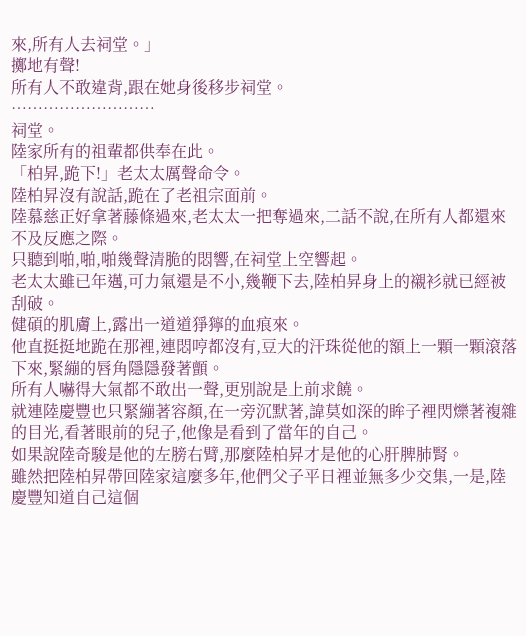來,所有人去祠堂。」
擲地有聲!
所有人不敢違背,跟在她身後移步祠堂。
………………………
祠堂。
陸家所有的祖輩都供奉在此。
「柏昇,跪下!」老太太厲聲命令。
陸柏昇沒有說話,跪在了老祖宗面前。
陸慕慈正好拿著藤條過來,老太太一把奪過來,二話不說,在所有人都還來不及反應之際。
只聽到啪,啪,啪幾聲清脆的悶響,在祠堂上空響起。
老太太雖已年邁,可力氣還是不小,幾鞭下去,陸柏昇身上的襯衫就已經被刮破。
健碩的肌膚上,露出一道道猙獰的血痕來。
他直挺挺地跪在那裡,連悶哼都沒有,豆大的汗珠從他的額上一顆一顆滾落下來,緊繃的唇角隱隱發著顫。
所有人嚇得大氣都不敢出一聲,更別說是上前求饒。
就連陸慶豐也只緊繃著容顏,在一旁沉默著,諱莫如深的眸子裡閃爍著複雜的目光,看著眼前的兒子,他像是看到了當年的自己。
如果說陸奇駿是他的左膀右臂,那麼陸柏昇才是他的心肝脾肺腎。
雖然把陸柏昇帶回陸家這麼多年,他們父子平日裡並無多少交集,一是,陸慶豐知道自己這個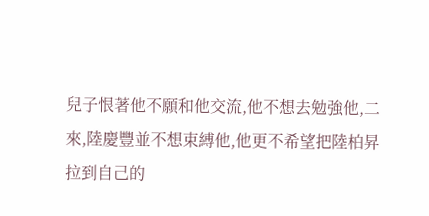兒子恨著他不願和他交流,他不想去勉強他,二來,陸慶豐並不想束縛他,他更不希望把陸柏昇拉到自己的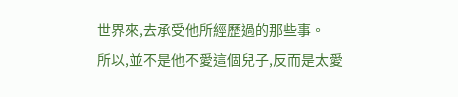世界來,去承受他所經歷過的那些事。
所以,並不是他不愛這個兒子,反而是太愛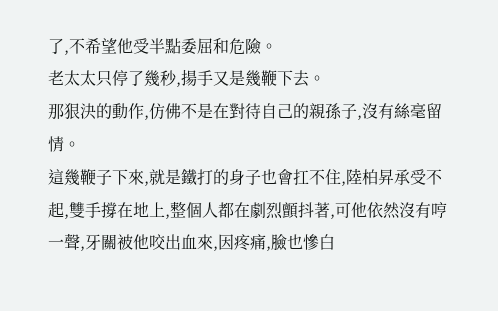了,不希望他受半點委屈和危險。
老太太只停了幾秒,揚手又是幾鞭下去。
那狠決的動作,仿佛不是在對待自己的親孫子,沒有絲毫留情。
這幾鞭子下來,就是鐵打的身子也會扛不住,陸柏昇承受不起,雙手撐在地上,整個人都在劇烈顫抖著,可他依然沒有哼一聲,牙關被他咬出血來,因疼痛,臉也慘白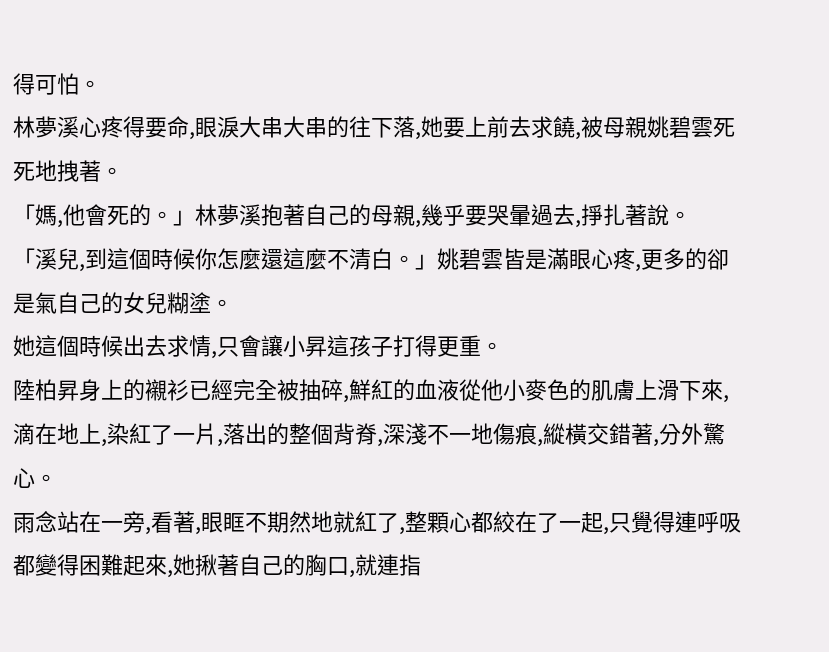得可怕。
林夢溪心疼得要命,眼淚大串大串的往下落,她要上前去求饒,被母親姚碧雲死死地拽著。
「媽,他會死的。」林夢溪抱著自己的母親,幾乎要哭暈過去,掙扎著說。
「溪兒,到這個時候你怎麼還這麼不清白。」姚碧雲皆是滿眼心疼,更多的卻是氣自己的女兒糊塗。
她這個時候出去求情,只會讓小昇這孩子打得更重。
陸柏昇身上的襯衫已經完全被抽碎,鮮紅的血液從他小麥色的肌膚上滑下來,滴在地上,染紅了一片,落出的整個背脊,深淺不一地傷痕,縱橫交錯著,分外驚心。
雨念站在一旁,看著,眼眶不期然地就紅了,整顆心都絞在了一起,只覺得連呼吸都變得困難起來,她揪著自己的胸口,就連指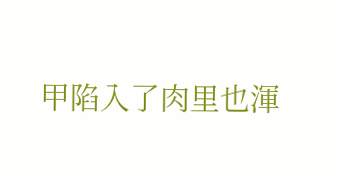甲陷入了肉里也渾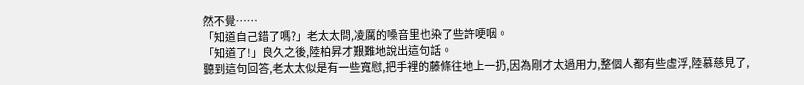然不覺……
「知道自己錯了嗎?」老太太問,凌厲的嗓音里也染了些許哽咽。
「知道了!」良久之後,陸柏昇才艱難地說出這句話。
聽到這句回答,老太太似是有一些寬慰,把手裡的藤條往地上一扔,因為剛才太過用力,整個人都有些虛浮,陸慕慈見了,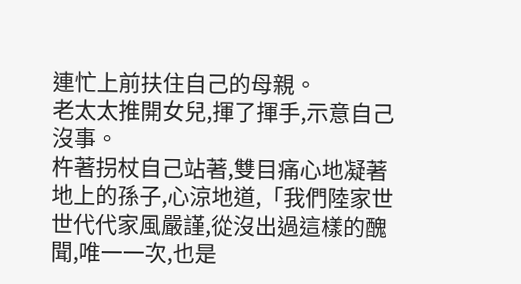連忙上前扶住自己的母親。
老太太推開女兒,揮了揮手,示意自己沒事。
杵著拐杖自己站著,雙目痛心地凝著地上的孫子,心涼地道,「我們陸家世世代代家風嚴謹,從沒出過這樣的醜聞,唯一一次,也是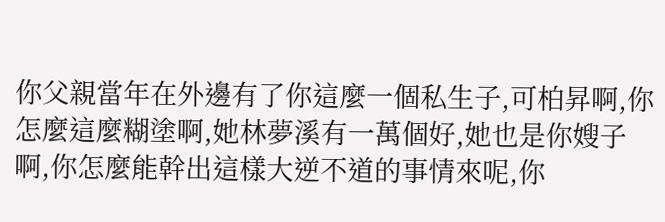你父親當年在外邊有了你這麼一個私生子,可柏昇啊,你怎麼這麼糊塗啊,她林夢溪有一萬個好,她也是你嫂子啊,你怎麼能幹出這樣大逆不道的事情來呢,你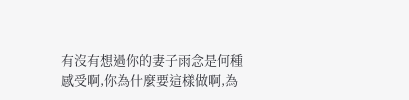有沒有想過你的妻子雨念是何種感受啊,你為什麼要這樣做啊,為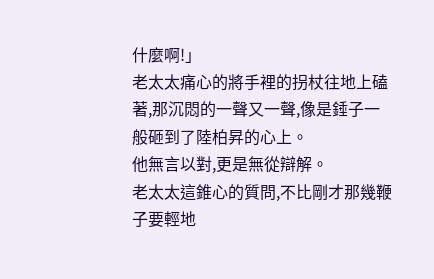什麼啊!」
老太太痛心的將手裡的拐杖往地上磕著,那沉悶的一聲又一聲,像是錘子一般砸到了陸柏昇的心上。
他無言以對,更是無從辯解。
老太太這錐心的質問,不比剛才那幾鞭子要輕地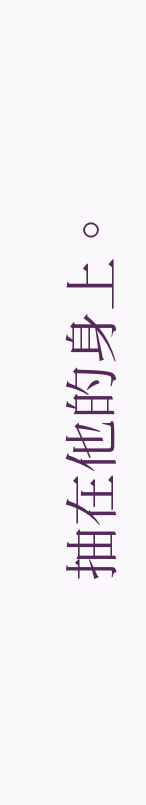抽在他的身上。